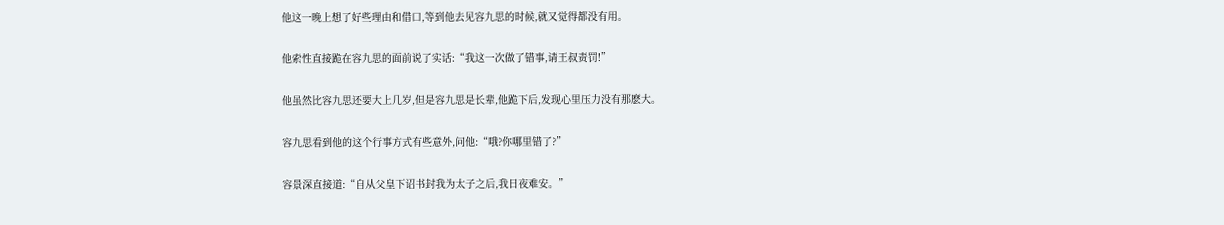他这一晚上想了好些理由和借口,等到他去见容九思的时候,就又觉得都没有用。

他索性直接跪在容九思的面前说了实话:“我这一次做了错事,请王叔责罚!”

他虽然比容九思还要大上几岁,但是容九思是长辈,他跪下后,发现心里压力没有那麽大。

容九思看到他的这个行事方式有些意外,问他:“哦?你哪里错了?”

容景深直接道:“自从父皇下诏书封我为太子之后,我日夜难安。”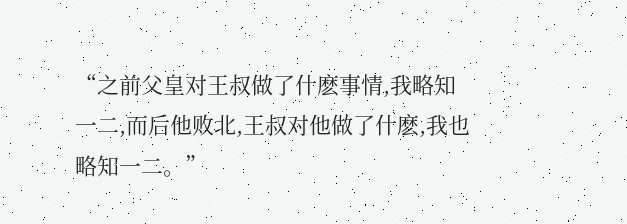“之前父皇对王叔做了什麽事情,我略知一二,而后他败北,王叔对他做了什麽,我也略知一二。”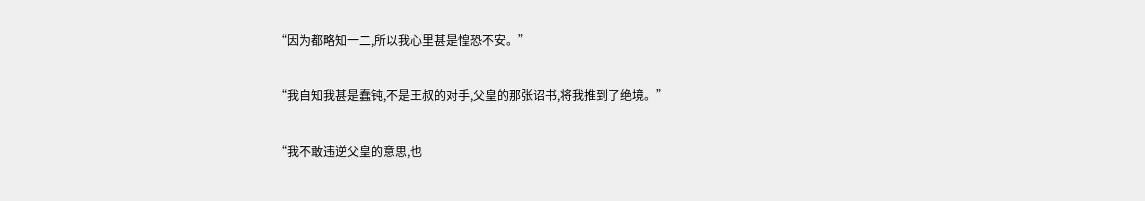“因为都略知一二,所以我心里甚是惶恐不安。”

“我自知我甚是蠢钝,不是王叔的对手,父皇的那张诏书,将我推到了绝境。”

“我不敢违逆父皇的意思,也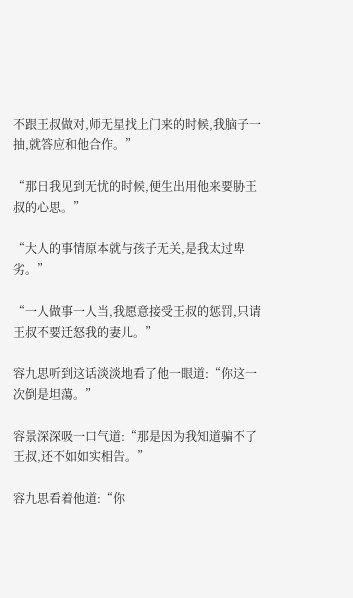不跟王叔做对,师无星找上门来的时候,我脑子一抽,就答应和他合作。”

“那日我见到无忧的时候,便生出用他来要胁王叔的心思。”

“大人的事情原本就与孩子无关,是我太过卑劣。”

“一人做事一人当,我愿意接受王叔的惩罚,只请王叔不要迁怒我的妻儿。”

容九思听到这话淡淡地看了他一眼道:“你这一次倒是坦蕩。”

容景深深吸一口气道:“那是因为我知道骗不了王叔,还不如如实相告。”

容九思看着他道:“你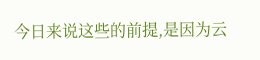今日来说这些的前提,是因为云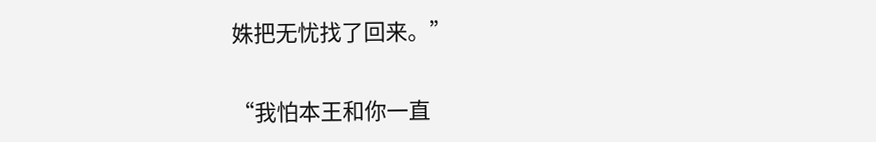姝把无忧找了回来。”

“我怕本王和你一直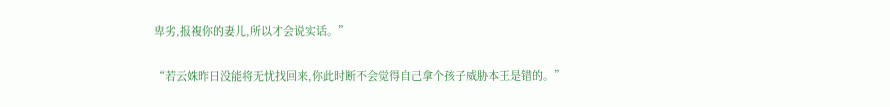卑劣,报複你的妻儿,所以才会说实话。”

“若云姝昨日没能将无忧找回来,你此时断不会觉得自己拿个孩子威胁本王是错的。”